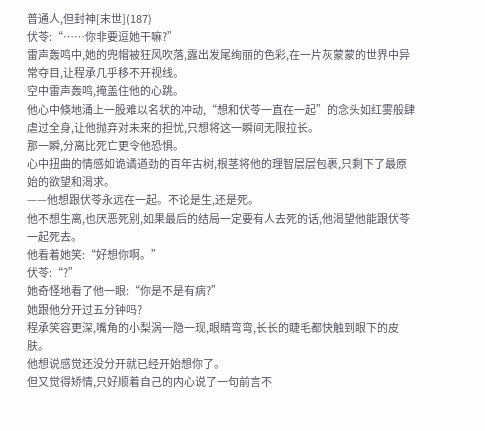普通人,但封神[末世](187)
伏苓:“……你非要逗她干嘛?”
雷声轰鸣中,她的兜帽被狂风吹落,露出发尾绚丽的色彩,在一片灰蒙蒙的世界中异常夺目,让程承几乎移不开视线。
空中雷声轰鸣,掩盖住他的心跳。
他心中倏地涌上一股难以名状的冲动,“想和伏苓一直在一起”的念头如红雾般肆虐过全身,让他抛弃对未来的担忧,只想将这一瞬间无限拉长。
那一瞬,分离比死亡更令他恐惧。
心中扭曲的情感如诡谲遒劲的百年古树,根茎将他的理智层层包裹,只剩下了最原始的欲望和渴求。
——他想跟伏苓永远在一起。不论是生,还是死。
他不想生离,也厌恶死别,如果最后的结局一定要有人去死的话,他渴望他能跟伏苓一起死去。
他看着她笑:“好想你啊。”
伏苓:“?”
她奇怪地看了他一眼:“你是不是有病?”
她跟他分开过五分钟吗?
程承笑容更深,嘴角的小梨涡一隐一现,眼睛弯弯,长长的睫毛都快触到眼下的皮肤。
他想说感觉还没分开就已经开始想你了。
但又觉得矫情,只好顺着自己的内心说了一句前言不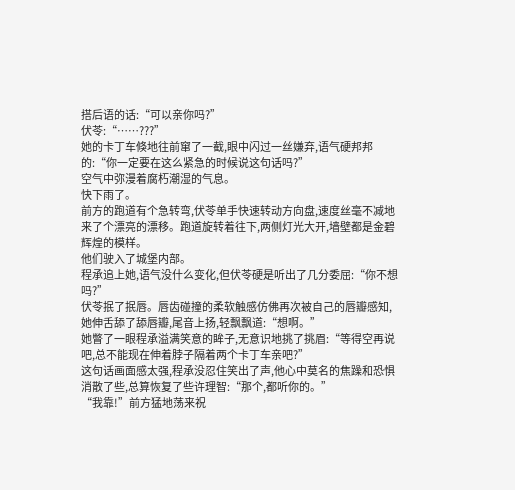搭后语的话:“可以亲你吗?”
伏苓:“……???”
她的卡丁车倏地往前窜了一截,眼中闪过一丝嫌弃,语气硬邦邦的:“你一定要在这么紧急的时候说这句话吗?”
空气中弥漫着腐朽潮湿的气息。
快下雨了。
前方的跑道有个急转弯,伏苓单手快速转动方向盘,速度丝毫不减地来了个漂亮的漂移。跑道旋转着往下,两侧灯光大开,墙壁都是金碧辉煌的模样。
他们驶入了城堡内部。
程承追上她,语气没什么变化,但伏苓硬是听出了几分委屈:“你不想吗?”
伏苓抿了抿唇。唇齿碰撞的柔软触感仿佛再次被自己的唇瓣感知,她伸舌舔了舔唇瓣,尾音上扬,轻飘飘道:“想啊。”
她瞥了一眼程承溢满笑意的眸子,无意识地挑了挑眉:“等得空再说吧,总不能现在伸着脖子隔着两个卡丁车亲吧?”
这句话画面感太强,程承没忍住笑出了声,他心中莫名的焦躁和恐惧消散了些,总算恢复了些许理智:“那个,都听你的。”
“我靠!”前方猛地荡来祝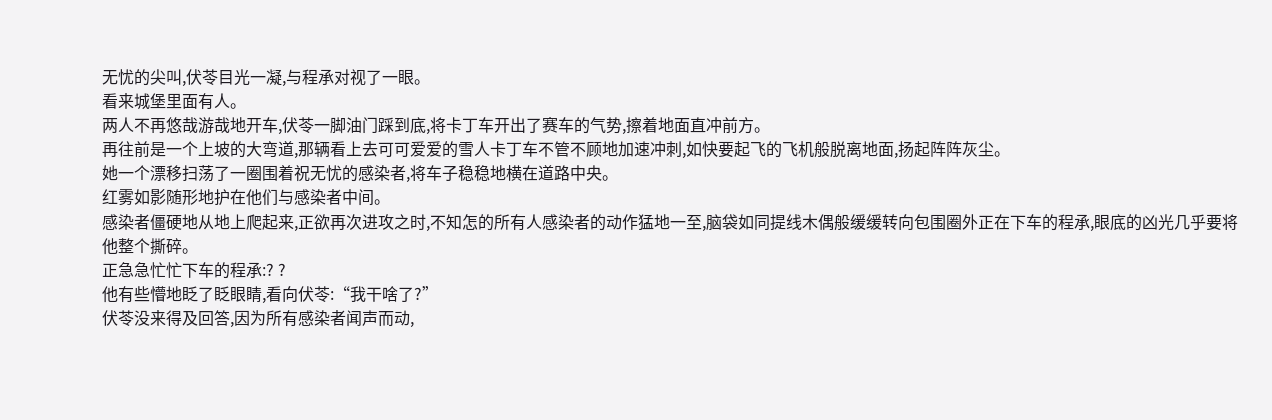无忧的尖叫,伏苓目光一凝,与程承对视了一眼。
看来城堡里面有人。
两人不再悠哉游哉地开车,伏苓一脚油门踩到底,将卡丁车开出了赛车的气势,擦着地面直冲前方。
再往前是一个上坡的大弯道,那辆看上去可可爱爱的雪人卡丁车不管不顾地加速冲刺,如快要起飞的飞机般脱离地面,扬起阵阵灰尘。
她一个漂移扫荡了一圈围着祝无忧的感染者,将车子稳稳地横在道路中央。
红雾如影随形地护在他们与感染者中间。
感染者僵硬地从地上爬起来,正欲再次进攻之时,不知怎的所有人感染者的动作猛地一至,脑袋如同提线木偶般缓缓转向包围圈外正在下车的程承,眼底的凶光几乎要将他整个撕碎。
正急急忙忙下车的程承:? ?
他有些懵地眨了眨眼睛,看向伏苓:“我干啥了?”
伏苓没来得及回答,因为所有感染者闻声而动,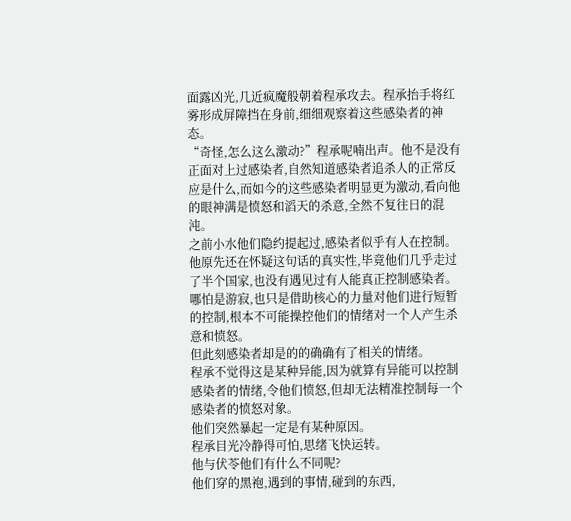面露凶光,几近疯魔般朝着程承攻去。程承抬手将红雾形成屏障挡在身前,细细观察着这些感染者的神态。
“奇怪,怎么这么激动?”程承呢喃出声。他不是没有正面对上过感染者,自然知道感染者追杀人的正常反应是什么,而如今的这些感染者明显更为激动,看向他的眼神满是愤怒和滔天的杀意,全然不复往日的混沌。
之前小水他们隐约提起过,感染者似乎有人在控制。他原先还在怀疑这句话的真实性,毕竟他们几乎走过了半个国家,也没有遇见过有人能真正控制感染者。
哪怕是游寂,也只是借助核心的力量对他们进行短暂的控制,根本不可能操控他们的情绪对一个人产生杀意和愤怒。
但此刻感染者却是的的确确有了相关的情绪。
程承不觉得这是某种异能,因为就算有异能可以控制感染者的情绪,令他们愤怒,但却无法精准控制每一个感染者的愤怒对象。
他们突然暴起一定是有某种原因。
程承目光冷静得可怕,思绪飞快运转。
他与伏苓他们有什么不同呢?
他们穿的黑袍,遇到的事情,碰到的东西,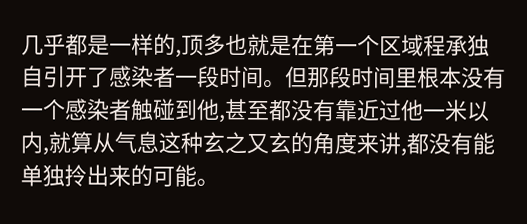几乎都是一样的,顶多也就是在第一个区域程承独自引开了感染者一段时间。但那段时间里根本没有一个感染者触碰到他,甚至都没有靠近过他一米以内,就算从气息这种玄之又玄的角度来讲,都没有能单独拎出来的可能。